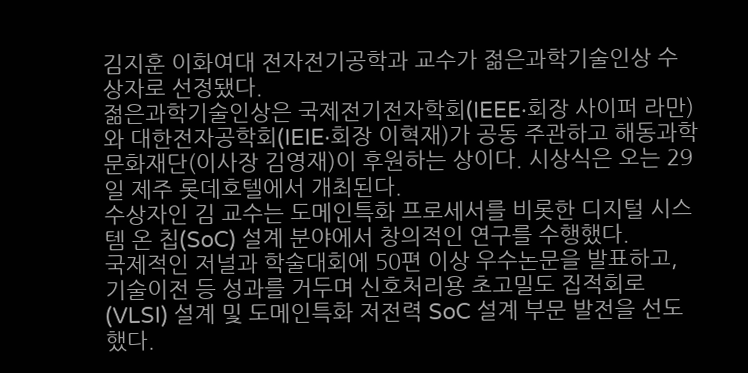김지훈 이화여대 전자전기공학과 교수가 젊은과학기술인상 수상자로 선정됐다.
젊은과학기술인상은 국제전기전자학회(IEEE·회장 사이퍼 라만)와 대한전자공학회(IEIE·회장 이혁재)가 공동 주관하고 해동과학문화재단(이사장 김영재)이 후원하는 상이다. 시상식은 오는 29일 제주 롯데호텔에서 개최된다.
수상자인 김 교수는 도메인특화 프로세서를 비롯한 디지털 시스템 온 칩(SoC) 설계 분야에서 창의적인 연구를 수행했다.
국제적인 저널과 학술대회에 50편 이상 우수논문을 발표하고, 기술이전 등 성과를 거두며 신호처리용 초고밀도 집적회로(VLSI) 설계 및 도메인특화 저전력 SoC 설계 부문 발전을 선도했다.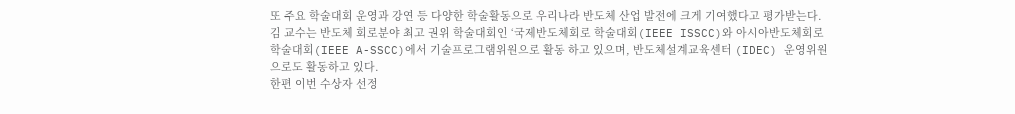또 주요 학술대회 운영과 강연 등 다양한 학술활동으로 우리나라 반도체 산업 발전에 크게 기여했다고 평가받는다.
김 교수는 반도체 회로분야 최고 권위 학술대회인 ‘국제반도체회로 학술대회(IEEE ISSCC)와 아시아반도체회로 학술대회(IEEE A-SSCC)에서 기술프로그램위원으로 활동 하고 있으며, 반도체설계교육센터 (IDEC) 운영위원으로도 활동하고 있다.
한편 이번 수상자 선정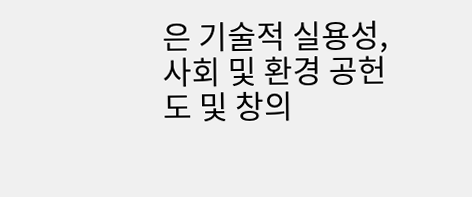은 기술적 실용성, 사회 및 환경 공헌도 및 창의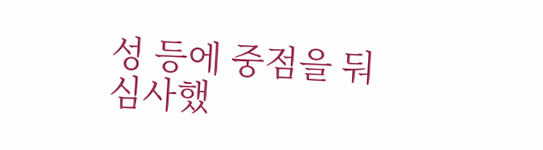성 등에 중점을 둬 심사했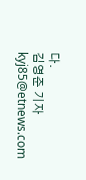다.
김영준 기자 kyj85@etnews.com